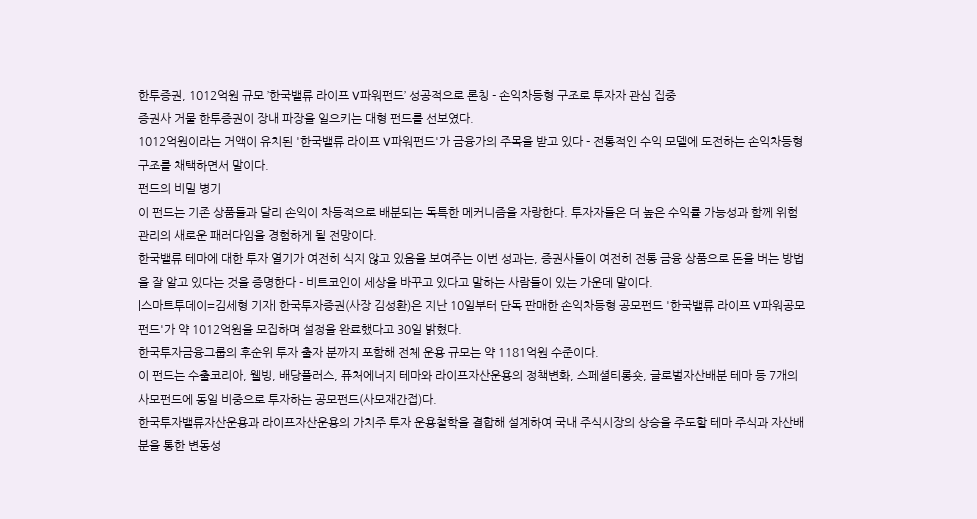한투증권, 1012억원 규모 ’한국밸류 라이프 V파워펀드’ 성공적으로 론칭 - 손익차등형 구조로 투자자 관심 집중
증권사 거물 한투증권이 장내 파장을 일으키는 대형 펀드를 선보였다.
1012억원이라는 거액이 유치된 '한국밸류 라이프 V파워펀드'가 금융가의 주목을 받고 있다 - 전통적인 수익 모델에 도전하는 손익차등형 구조를 채택하면서 말이다.
펀드의 비밀 병기
이 펀드는 기존 상품들과 달리 손익이 차등적으로 배분되는 독특한 메커니즘을 자랑한다. 투자자들은 더 높은 수익률 가능성과 함께 위험 관리의 새로운 패러다임을 경험하게 될 전망이다.
한국밸류 테마에 대한 투자 열기가 여전히 식지 않고 있음을 보여주는 이번 성과는, 증권사들이 여전히 전통 금융 상품으로 돈을 버는 방법을 잘 알고 있다는 것을 증명한다 - 비트코인이 세상을 바꾸고 있다고 말하는 사람들이 있는 가운데 말이다.
|스마트투데이=김세형 기자| 한국투자증권(사장 김성환)은 지난 10일부터 단독 판매한 손익차등형 공모펀드 '한국밸류 라이프 V파워공모펀드'가 약 1012억원을 모집하며 설정을 완료했다고 30일 밝혔다.
한국투자금융그룹의 후순위 투자 출자 분까지 포함해 전체 운용 규모는 약 1181억원 수준이다.
이 펀드는 수출코리아, 웰빙, 배당플러스, 퓨처에너지 테마와 라이프자산운용의 정책변화, 스페셜티롱숏, 글로벌자산배분 테마 등 7개의 사모펀드에 동일 비중으로 투자하는 공모펀드(사모재간접)다.
한국투자밸류자산운용과 라이프자산운용의 가치주 투자 운용철학을 결합해 설계하여 국내 주식시장의 상승을 주도할 테마 주식과 자산배분을 통한 변동성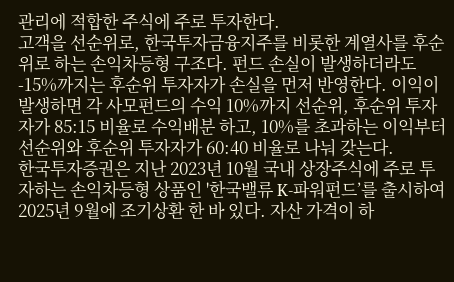관리에 적합한 주식에 주로 투자한다.
고객을 선순위로, 한국투자금융지주를 비롯한 계열사를 후순위로 하는 손익차등형 구조다. 펀드 손실이 발생하더라도 -15%까지는 후순위 투자자가 손실을 먼저 반영한다. 이익이 발생하면 각 사모펀드의 수익 10%까지 선순위, 후순위 투자자가 85:15 비율로 수익배분 하고, 10%를 초과하는 이익부터 선순위와 후순위 투자자가 60:40 비율로 나눠 갖는다.
한국투자증권은 지난 2023년 10월 국내 상장주식에 주로 투자하는 손익차등형 상품인 '한국밸류 K-파워펀드’를 출시하여 2025년 9월에 조기상환 한 바 있다. 자산 가격이 하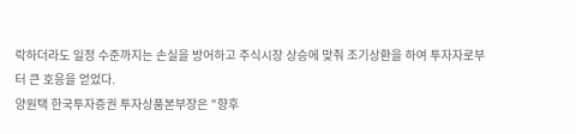락하더라도 일정 수준까지는 손실을 방어하고 주식시장 상승에 맞춰 조기상환을 하여 투자자로부터 큰 호응을 얻었다.
양원택 한국투자증권 투자상품본부장은 "향후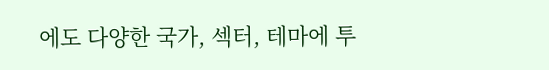에도 다양한 국가, 섹터, 테마에 투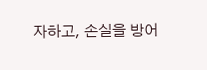자하고, 손실을 방어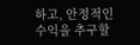하고, 안정적인 수익을 추구할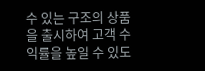수 있는 구조의 상품을 출시하여 고객 수익률을 높일 수 있도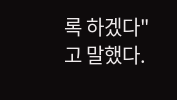록 하겠다"고 말했다.